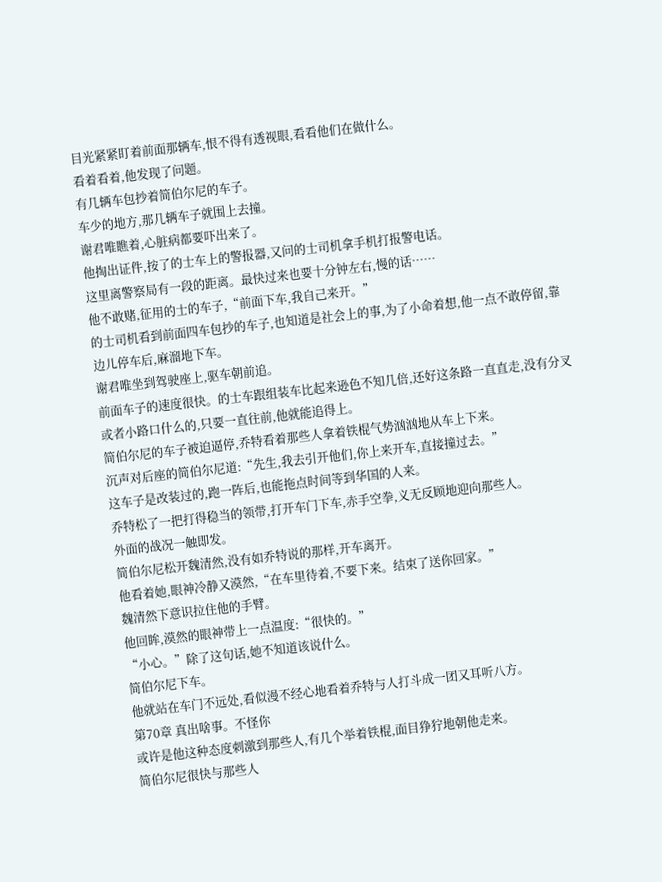目光紧紧盯着前面那辆车,恨不得有透视眼,看看他们在做什么。
看着看着,他发现了问题。
有几辆车包抄着简伯尔尼的车子。
车少的地方,那几辆车子就围上去撞。
谢君唯瞧着,心脏病都要吓出来了。
他掏出证件,按了的士车上的警报器,又问的士司机拿手机打报警电话。
这里离警察局有一段的距离。最快过来也要十分钟左右,慢的话……
他不敢赌,征用的士的车子,“前面下车,我自己来开。”
的士司机看到前面四车包抄的车子,也知道是社会上的事,为了小命着想,他一点不敢停留,靠边儿停车后,麻溜地下车。
谢君唯坐到驾驶座上,驱车朝前追。
前面车子的速度很快。的士车跟组装车比起来逊色不知几倍,还好这条路一直直走,没有分叉或者小路口什么的,只要一直往前,他就能追得上。
简伯尔尼的车子被迫逼停,乔特看着那些人拿着铁棍气势汹汹地从车上下来。
沉声对后座的简伯尔尼道:“先生,我去引开他们,你上来开车,直接撞过去。”
这车子是改装过的,跑一阵后,也能拖点时间等到华国的人来。
乔特松了一把打得稳当的领带,打开车门下车,赤手空拳,义无反顾地迎向那些人。
外面的战况一触即发。
简伯尔尼松开魏清然,没有如乔特说的那样,开车离开。
他看着她,眼神冷静又漠然,“在车里待着,不要下来。结束了送你回家。”
魏清然下意识拉住他的手臂。
他回眸,漠然的眼神带上一点温度:“很快的。”
“小心。”除了这句话,她不知道该说什么。
简伯尔尼下车。
他就站在车门不远处,看似漫不经心地看着乔特与人打斗成一团又耳听八方。
第70章 真出啥事。不怪你
或许是他这种态度刺激到那些人,有几个举着铁棍,面目狰狞地朝他走来。
简伯尔尼很快与那些人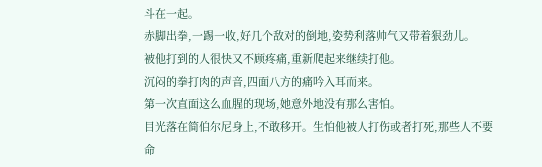斗在一起。
赤脚出拳,一踢一收,好几个敌对的倒地,姿势利落帅气又带着狠劲儿。
被他打到的人很快又不顾疼痛,重新爬起来继续打他。
沉闷的拳打肉的声音,四面八方的痛吟入耳而来。
第一次直面这么血腥的现场,她意外地没有那么害怕。
目光落在简伯尔尼身上,不敢移开。生怕他被人打伤或者打死,那些人不要命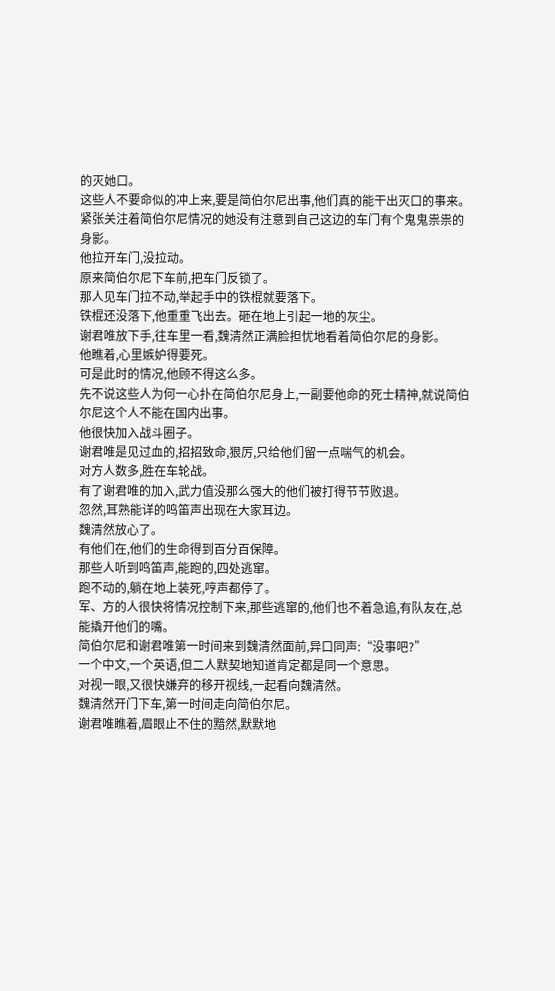的灭她口。
这些人不要命似的冲上来,要是简伯尔尼出事,他们真的能干出灭口的事来。
紧张关注着简伯尔尼情况的她没有注意到自己这边的车门有个鬼鬼祟祟的身影。
他拉开车门,没拉动。
原来简伯尔尼下车前,把车门反锁了。
那人见车门拉不动,举起手中的铁棍就要落下。
铁棍还没落下,他重重飞出去。砸在地上引起一地的灰尘。
谢君唯放下手,往车里一看,魏清然正满脸担忧地看着简伯尔尼的身影。
他瞧着,心里嫉妒得要死。
可是此时的情况,他顾不得这么多。
先不说这些人为何一心扑在简伯尔尼身上,一副要他命的死士精神,就说简伯尔尼这个人不能在国内出事。
他很快加入战斗圈子。
谢君唯是见过血的,招招致命,狠厉,只给他们留一点喘气的机会。
对方人数多,胜在车轮战。
有了谢君唯的加入,武力值没那么强大的他们被打得节节败退。
忽然,耳熟能详的鸣笛声出现在大家耳边。
魏清然放心了。
有他们在,他们的生命得到百分百保障。
那些人听到鸣笛声,能跑的,四处逃窜。
跑不动的,躺在地上装死,哼声都停了。
军、方的人很快将情况控制下来,那些逃窜的,他们也不着急追,有队友在,总能撬开他们的嘴。
简伯尔尼和谢君唯第一时间来到魏清然面前,异口同声:“没事吧?”
一个中文,一个英语,但二人默契地知道肯定都是同一个意思。
对视一眼,又很快嫌弃的移开视线,一起看向魏清然。
魏清然开门下车,第一时间走向简伯尔尼。
谢君唯瞧着,眉眼止不住的黯然,默默地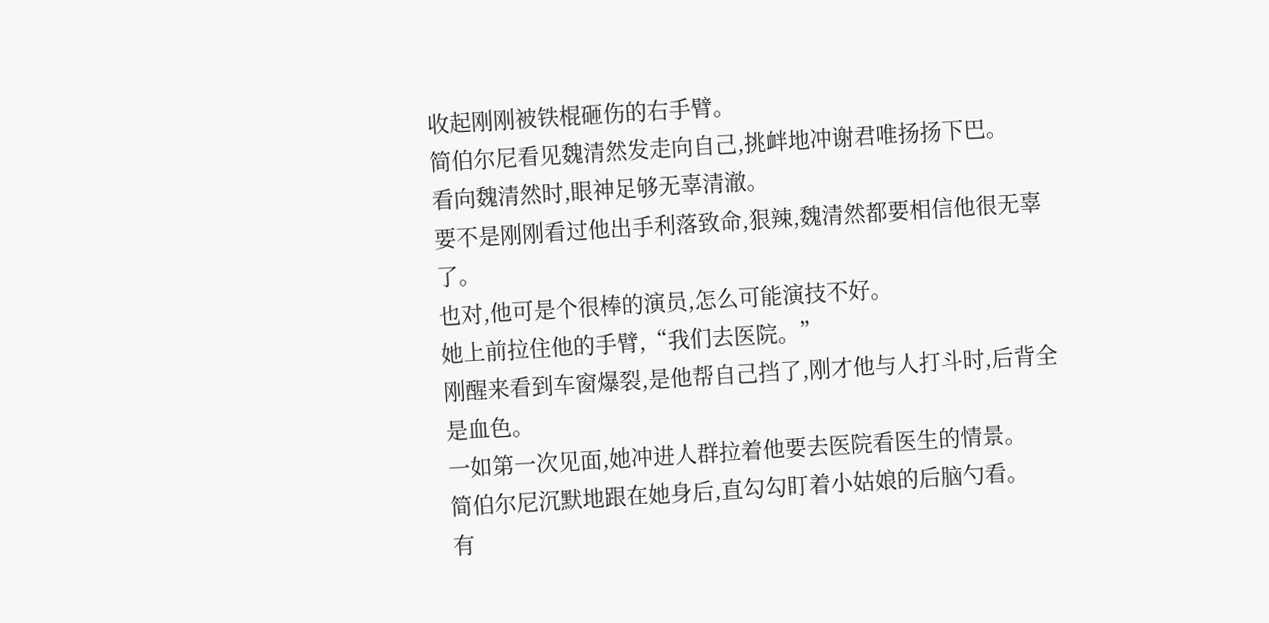收起刚刚被铁棍砸伤的右手臂。
简伯尔尼看见魏清然发走向自己,挑衅地冲谢君唯扬扬下巴。
看向魏清然时,眼神足够无辜清澈。
要不是刚刚看过他出手利落致命,狠辣,魏清然都要相信他很无辜了。
也对,他可是个很棒的演员,怎么可能演技不好。
她上前拉住他的手臂,“我们去医院。”
刚醒来看到车窗爆裂,是他帮自己挡了,刚才他与人打斗时,后背全是血色。
一如第一次见面,她冲进人群拉着他要去医院看医生的情景。
简伯尔尼沉默地跟在她身后,直勾勾盯着小姑娘的后脑勺看。
有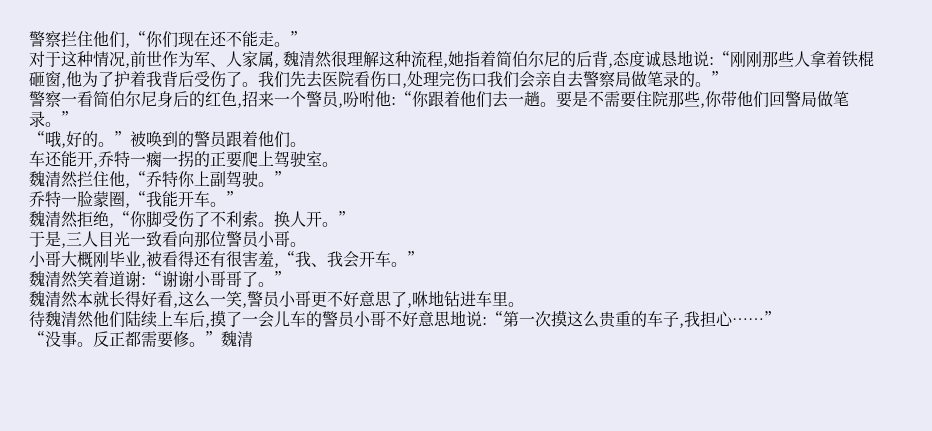警察拦住他们,“你们现在还不能走。”
对于这种情况,前世作为军、人家属, 魏清然很理解这种流程,她指着简伯尔尼的后背,态度诚恳地说:“刚刚那些人拿着铁棍砸窗,他为了护着我背后受伤了。我们先去医院看伤口,处理完伤口我们会亲自去警察局做笔录的。”
警察一看简伯尔尼身后的红色,招来一个警员,吩咐他:“你跟着他们去一趟。要是不需要住院那些,你带他们回警局做笔录。”
“哦,好的。”被唤到的警员跟着他们。
车还能开,乔特一瘸一拐的正要爬上驾驶室。
魏清然拦住他,“乔特你上副驾驶。”
乔特一脸蒙圈,“我能开车。”
魏清然拒绝,“你脚受伤了不利索。换人开。”
于是,三人目光一致看向那位警员小哥。
小哥大概刚毕业,被看得还有很害羞,“我、我会开车。”
魏清然笑着道谢:“谢谢小哥哥了。”
魏清然本就长得好看,这么一笑,警员小哥更不好意思了,咻地钻进车里。
待魏清然他们陆续上车后,摸了一会儿车的警员小哥不好意思地说:“第一次摸这么贵重的车子,我担心……”
“没事。反正都需要修。”魏清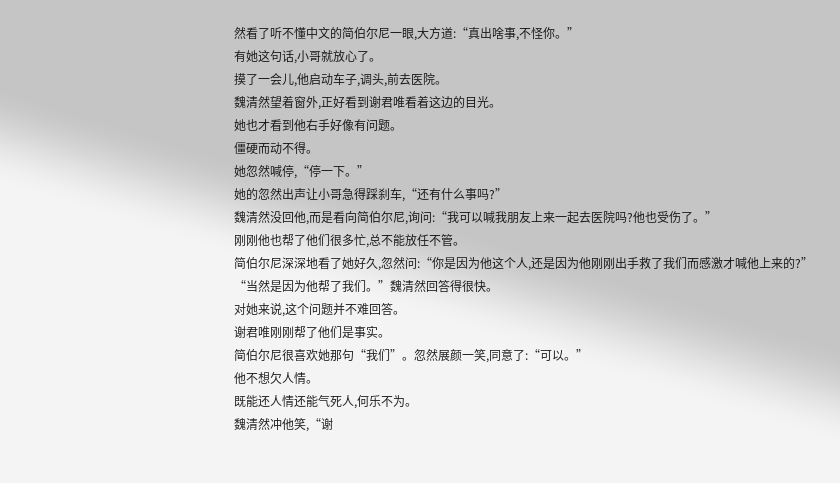然看了听不懂中文的简伯尔尼一眼,大方道:“真出啥事,不怪你。”
有她这句话,小哥就放心了。
摸了一会儿,他启动车子,调头,前去医院。
魏清然望着窗外,正好看到谢君唯看着这边的目光。
她也才看到他右手好像有问题。
僵硬而动不得。
她忽然喊停,“停一下。”
她的忽然出声让小哥急得踩刹车,“还有什么事吗?”
魏清然没回他,而是看向简伯尔尼,询问:“我可以喊我朋友上来一起去医院吗?他也受伤了。”
刚刚他也帮了他们很多忙,总不能放任不管。
简伯尔尼深深地看了她好久,忽然问:“你是因为他这个人,还是因为他刚刚出手救了我们而感激才喊他上来的?”
“当然是因为他帮了我们。”魏清然回答得很快。
对她来说,这个问题并不难回答。
谢君唯刚刚帮了他们是事实。
简伯尔尼很喜欢她那句“我们”。忽然展颜一笑,同意了:“可以。”
他不想欠人情。
既能还人情还能气死人,何乐不为。
魏清然冲他笑,“谢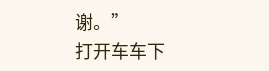谢。”
打开车车下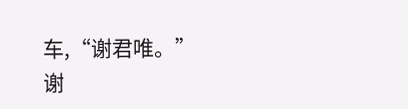车,“谢君唯。”
谢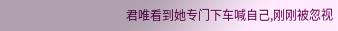君唯看到她专门下车喊自己,刚刚被忽视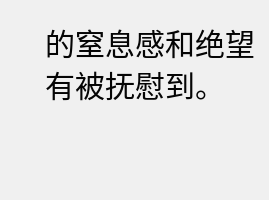的窒息感和绝望有被抚慰到。